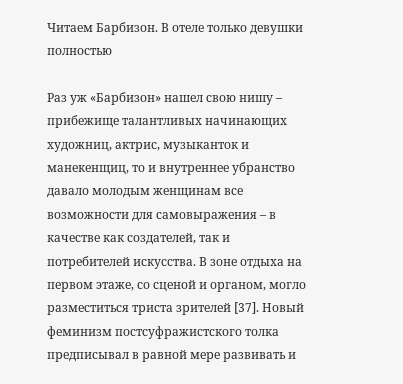Читаем Барбизон. В отеле только девушки полностью

Раз уж «Барбизон» нашел свою нишу – прибежище талантливых начинающих художниц, актрис, музыканток и манекенщиц, то и внутреннее убранство давало молодым женщинам все возможности для самовыражения – в качестве как создателей, так и потребителей искусства. В зоне отдыха на первом этаже, со сценой и органом, могло разместиться триста зрителей [37]. Новый феминизм постсуфражистского толка предписывал в равной мере развивать и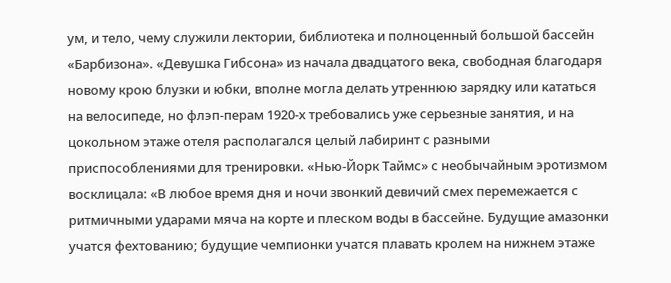ум, и тело, чему служили лектории, библиотека и полноценный большой бассейн «Барбизона». «Девушка Гибсона» из начала двадцатого века, свободная благодаря новому крою блузки и юбки, вполне могла делать утреннюю зарядку или кататься на велосипеде, но флэп-перам 1920-х требовались уже серьезные занятия, и на цокольном этаже отеля располагался целый лабиринт с разными приспособлениями для тренировки. «Нью-Йорк Таймс» с необычайным эротизмом восклицала: «В любое время дня и ночи звонкий девичий смех перемежается с ритмичными ударами мяча на корте и плеском воды в бассейне. Будущие амазонки учатся фехтованию; будущие чемпионки учатся плавать кролем на нижнем этаже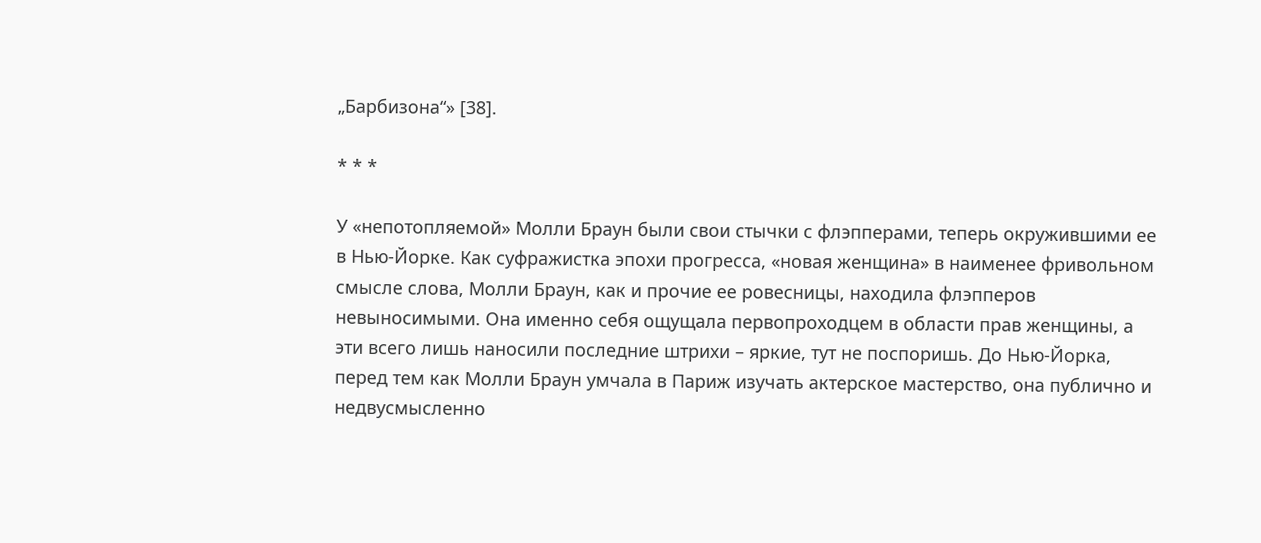„Барбизона“» [38].

* * *

У «непотопляемой» Молли Браун были свои стычки с флэпперами, теперь окружившими ее в Нью-Йорке. Как суфражистка эпохи прогресса, «новая женщина» в наименее фривольном смысле слова, Молли Браун, как и прочие ее ровесницы, находила флэпперов невыносимыми. Она именно себя ощущала первопроходцем в области прав женщины, а эти всего лишь наносили последние штрихи – яркие, тут не поспоришь. До Нью-Йорка, перед тем как Молли Браун умчала в Париж изучать актерское мастерство, она публично и недвусмысленно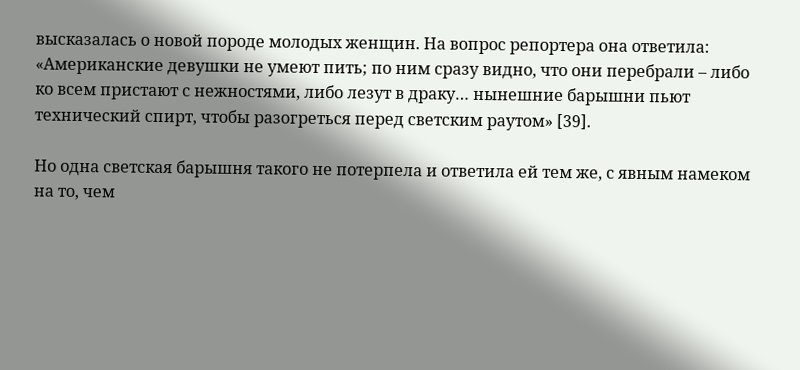высказалась о новой породе молодых женщин. На вопрос репортера она ответила: «Американские девушки не умеют пить; по ним сразу видно, что они перебрали – либо ко всем пристают с нежностями, либо лезут в драку… нынешние барышни пьют технический спирт, чтобы разогреться перед светским раутом» [39].

Но одна светская барышня такого не потерпела и ответила ей тем же, с явным намеком на то, чем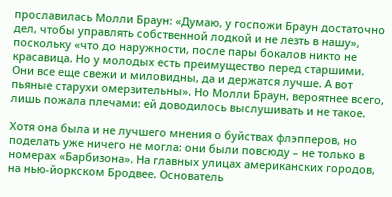прославилась Молли Браун: «Думаю, у госпожи Браун достаточно дел, чтобы управлять собственной лодкой и не лезть в нашу», поскольку «что до наружности, после пары бокалов никто не красавица. Но у молодых есть преимущество перед старшими. Они все еще свежи и миловидны, да и держатся лучше. А вот пьяные старухи омерзительны». Но Молли Браун, вероятнее всего, лишь пожала плечами: ей доводилось выслушивать и не такое.

Хотя она была и не лучшего мнения о буйствах флэпперов, но поделать уже ничего не могла: они были повсюду – не только в номерах «Барбизона». На главных улицах американских городов, на нью-йоркском Бродвее. Основатель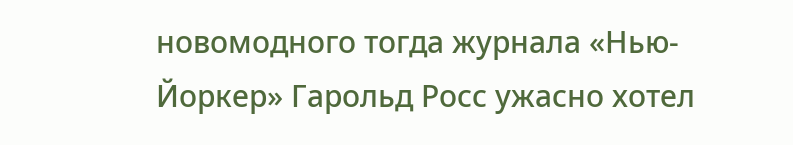новомодного тогда журнала «Нью-Йоркер» Гарольд Росс ужасно хотел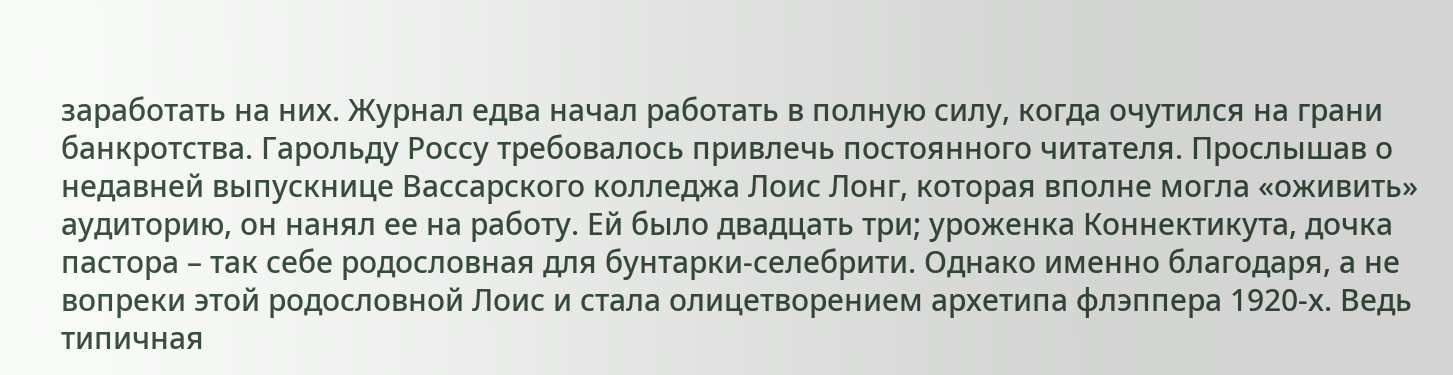заработать на них. Журнал едва начал работать в полную силу, когда очутился на грани банкротства. Гарольду Россу требовалось привлечь постоянного читателя. Прослышав о недавней выпускнице Вассарского колледжа Лоис Лонг, которая вполне могла «оживить» аудиторию, он нанял ее на работу. Ей было двадцать три; уроженка Коннектикута, дочка пастора – так себе родословная для бунтарки-селебрити. Однако именно благодаря, а не вопреки этой родословной Лоис и стала олицетворением архетипа флэппера 1920-х. Ведь типичная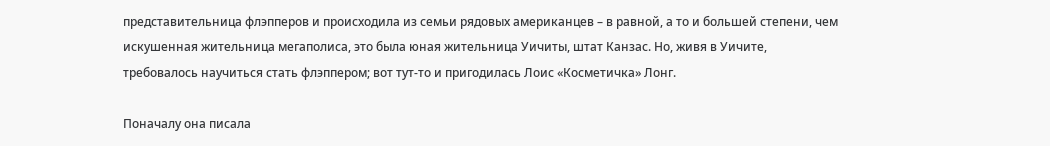представительница флэпперов и происходила из семьи рядовых американцев – в равной, а то и большей степени, чем искушенная жительница мегаполиса, это была юная жительница Уичиты, штат Канзас. Но, живя в Уичите, требовалось научиться стать флэппером; вот тут-то и пригодилась Лоис «Косметичка» Лонг.

Поначалу она писала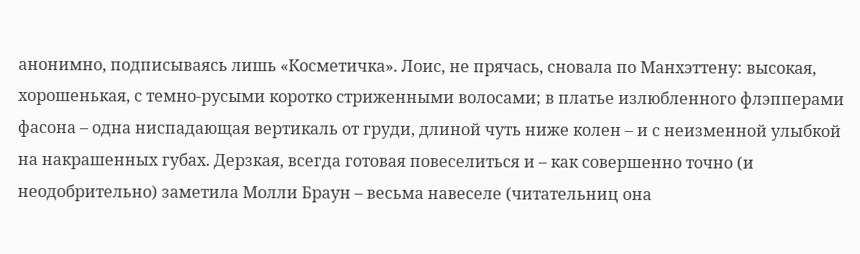анонимно, подписываясь лишь «Косметичка». Лоис, не прячась, сновала по Манхэттену: высокая, хорошенькая, с темно-русыми коротко стриженными волосами; в платье излюбленного флэпперами фасона – одна ниспадающая вертикаль от груди, длиной чуть ниже колен – и с неизменной улыбкой на накрашенных губах. Дерзкая, всегда готовая повеселиться и – как совершенно точно (и неодобрительно) заметила Молли Браун – весьма навеселе (читательниц она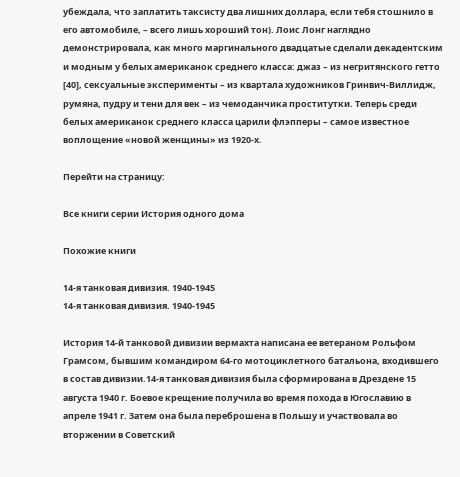убеждала, что заплатить таксисту два лишних доллара, если тебя стошнило в его автомобиле, – всего лишь хороший тон). Лоис Лонг наглядно демонстрировала, как много маргинального двадцатые сделали декадентским и модным у белых американок среднего класса: джаз – из негритянского гетто [40], сексуальные эксперименты – из квартала художников Гринвич-Виллидж, румяна, пудру и тени для век – из чемоданчика проститутки. Теперь среди белых американок среднего класса царили флэпперы – самое известное воплощение «новой женщины» из 1920-х.

Перейти на страницу:

Все книги серии История одного дома

Похожие книги

14-я танковая дивизия. 1940-1945
14-я танковая дивизия. 1940-1945

История 14-й танковой дивизии вермахта написана ее ветераном Рольфом Грамсом, бывшим командиром 64-го мотоциклетного батальона, входившего в состав дивизии.14-я танковая дивизия была сформирована в Дрездене 15 августа 1940 г. Боевое крещение получила во время похода в Югославию в апреле 1941 г. Затем она была переброшена в Польшу и участвовала во вторжении в Советский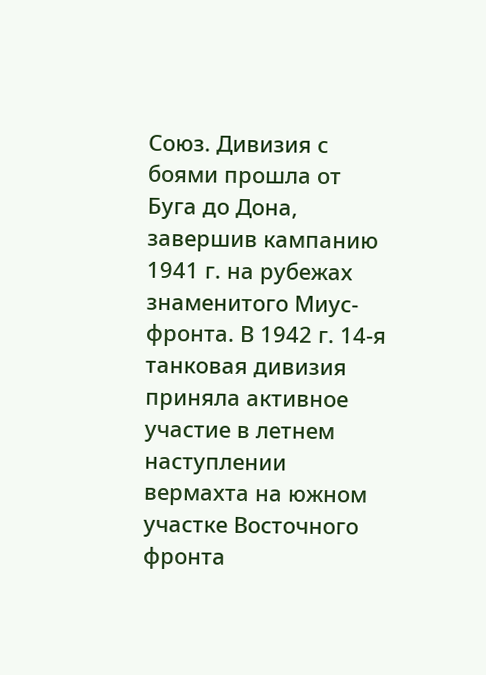Союз. Дивизия с боями прошла от Буга до Дона, завершив кампанию 1941 г. на рубежах знаменитого Миус-фронта. В 1942 г. 14-я танковая дивизия приняла активное участие в летнем наступлении вермахта на южном участке Восточного фронта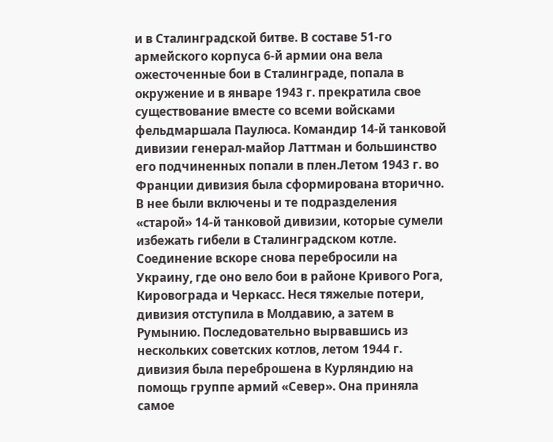и в Сталинградской битве. В составе 51-го армейского корпуса 6-й армии она вела ожесточенные бои в Сталинграде, попала в окружение и в январе 1943 г. прекратила свое существование вместе со всеми войсками фельдмаршала Паулюса. Командир 14-й танковой дивизии генерал-майор Латтман и большинство его подчиненных попали в плен.Летом 1943 г. во Франции дивизия была сформирована вторично. В нее были включены и те подразделения «старой» 14-й танковой дивизии, которые сумели избежать гибели в Сталинградском котле. Соединение вскоре снова перебросили на Украину, где оно вело бои в районе Кривого Рога, Кировограда и Черкасс. Неся тяжелые потери, дивизия отступила в Молдавию, а затем в Румынию. Последовательно вырвавшись из нескольких советских котлов, летом 1944 г. дивизия была переброшена в Курляндию на помощь группе армий «Север». Она приняла самое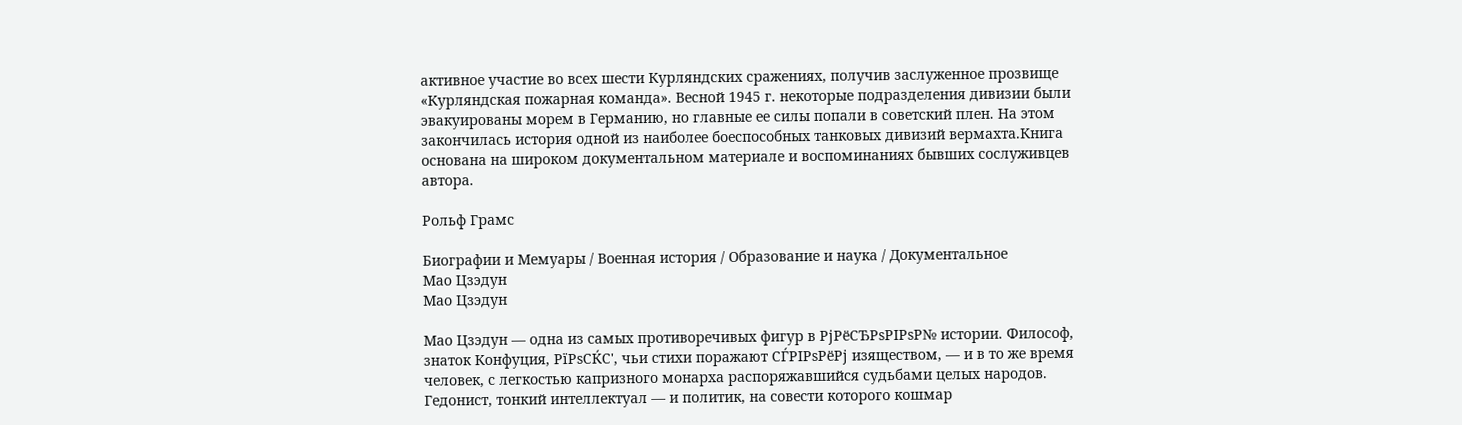активное участие во всех шести Курляндских сражениях, получив заслуженное прозвище «Курляндская пожарная команда». Весной 1945 г. некоторые подразделения дивизии были эвакуированы морем в Германию, но главные ее силы попали в советский плен. На этом закончилась история одной из наиболее боеспособных танковых дивизий вермахта.Книга основана на широком документальном материале и воспоминаниях бывших сослуживцев автора.

Рольф Грамс

Биографии и Мемуары / Военная история / Образование и наука / Документальное
Мао Цзэдун
Мао Цзэдун

Мао Цзэдун — одна из самых противоречивых фигур в РјРёСЂРѕРІРѕР№ истории. Философ, знаток Конфуция, РїРѕСЌС', чьи стихи поражают СЃРІРѕРёРј изяществом, — и в то же время человек, с легкостью капризного монарха распоряжавшийся судьбами целых народов. Гедонист, тонкий интеллектуал — и политик, на совести которого кошмар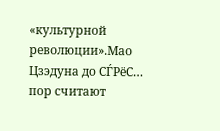«культурной революции».Мао Цзэдуна до СЃРёС… пор считают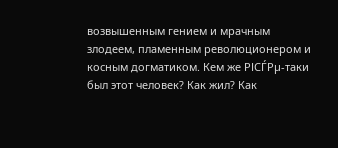возвышенным гением и мрачным злодеем, пламенным революционером и косным догматиком. Кем же РІСЃРµ-таки был этот человек? Как жил? Как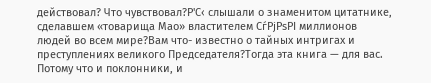действовал? Что чувствовал?Р'С‹ слышали о знаменитом цитатнике, сделавшем «товарища Мао» властителем СѓРјРѕРІ миллионов людей во всем мире?Вам что- известно о тайных интригах и преступлениях великого Председателя?Тогда эта книга — для вас. Потому что и поклонники, и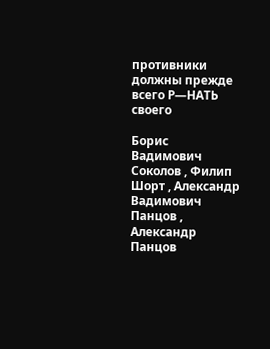противники должны прежде всего Р—НАТЬ своего

Борис Вадимович Соколов , Филип Шорт , Александр Вадимович Панцов , Александр Панцов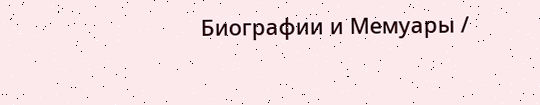Биографии и Мемуары /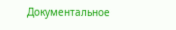Документальное